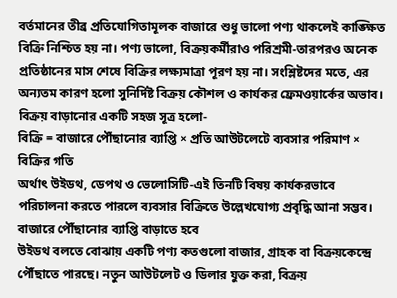বর্তমানের তীব্র প্রতিযোগিতামূলক বাজারে শুধু ভালো পণ্য থাকলেই কাঙ্ক্ষিত বিক্রি নিশ্চিত হয় না। পণ্য ভালো, বিক্রয়কর্মীরাও পরিশ্রমী-তারপরও অনেক প্রতিষ্ঠানের মাস শেষে বিক্রির লক্ষ্যমাত্রা পূরণ হয় না। সংশ্লিষ্টদের মতে, এর অন্যতম কারণ হলো সুনির্দিষ্ট বিক্রয় কৌশল ও কার্যকর ফ্রেমওয়ার্কের অভাব।
বিক্রয় বাড়ানোর একটি সহজ সূত্র হলো-
বিক্রি = বাজারে পৌঁছানোর ব্যাপ্তি × প্রতি আউটলেটে ব্যবসার পরিমাণ × বিক্রির গতি
অর্থাৎ উইডথ, ডেপথ ও ভেলোসিটি-এই তিনটি বিষয় কার্যকরভাবে পরিচালনা করতে পারলে ব্যবসার বিক্রিতে উল্লেখযোগ্য প্রবৃদ্ধি আনা সম্ভব।
বাজারে পৌঁছানোর ব্যাপ্তি বাড়াতে হবে
উইডথ বলতে বোঝায় একটি পণ্য কতগুলো বাজার, গ্রাহক বা বিক্রয়কেন্দ্রে পৌঁছাতে পারছে। নতুন আউটলেট ও ডিলার যুক্ত করা, বিক্রয়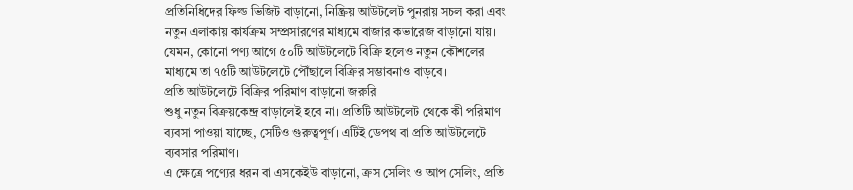প্রতিনিধিদের ফিল্ড ভিজিট বাড়ানো, নিষ্ক্রিয় আউটলেট পুনরায় সচল করা এবং নতুন এলাকায় কার্যক্রম সম্প্রসারণের মাধ্যমে বাজার কভারেজ বাড়ানো যায়।
যেমন, কোনো পণ্য আগে ৫০টি আউটলেটে বিক্রি হলেও নতুন কৌশলের মাধ্যমে তা ৭৫টি আউটলেটে পৌঁছালে বিক্রির সম্ভাবনাও বাড়বে।
প্রতি আউটলেটে বিক্রির পরিমাণ বাড়ানো জরুরি
শুধু নতুন বিক্রয়কেন্দ্র বাড়ালেই হবে না। প্রতিটি আউটলেট থেকে কী পরিমাণ ব্যবসা পাওয়া যাচ্ছে, সেটিও গুরুত্বপূর্ণ। এটিই ডেপথ বা প্রতি আউটলেটে ব্যবসার পরিমাণ।
এ ক্ষেত্রে পণ্যের ধরন বা এসকেইউ বাড়ানো, ক্রস সেলিং ও আপ সেলিং, প্রতি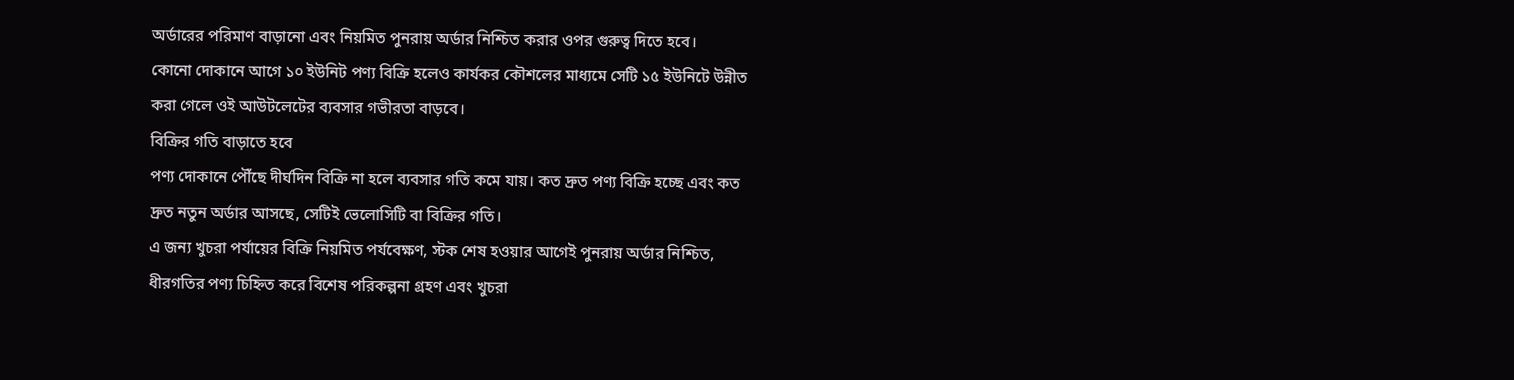অর্ডারের পরিমাণ বাড়ানো এবং নিয়মিত পুনরায় অর্ডার নিশ্চিত করার ওপর গুরুত্ব দিতে হবে।
কোনো দোকানে আগে ১০ ইউনিট পণ্য বিক্রি হলেও কার্যকর কৌশলের মাধ্যমে সেটি ১৫ ইউনিটে উন্নীত করা গেলে ওই আউটলেটের ব্যবসার গভীরতা বাড়বে।
বিক্রির গতি বাড়াতে হবে
পণ্য দোকানে পৌঁছে দীর্ঘদিন বিক্রি না হলে ব্যবসার গতি কমে যায়। কত দ্রুত পণ্য বিক্রি হচ্ছে এবং কত দ্রুত নতুন অর্ডার আসছে, সেটিই ভেলোসিটি বা বিক্রির গতি।
এ জন্য খুচরা পর্যায়ের বিক্রি নিয়মিত পর্যবেক্ষণ, স্টক শেষ হওয়ার আগেই পুনরায় অর্ডার নিশ্চিত, ধীরগতির পণ্য চিহ্নিত করে বিশেষ পরিকল্পনা গ্রহণ এবং খুচরা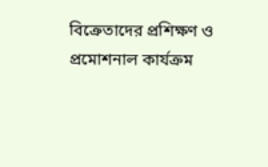বিক্রেতাদের প্রশিক্ষণ ও প্রমোশনাল কার্যক্রম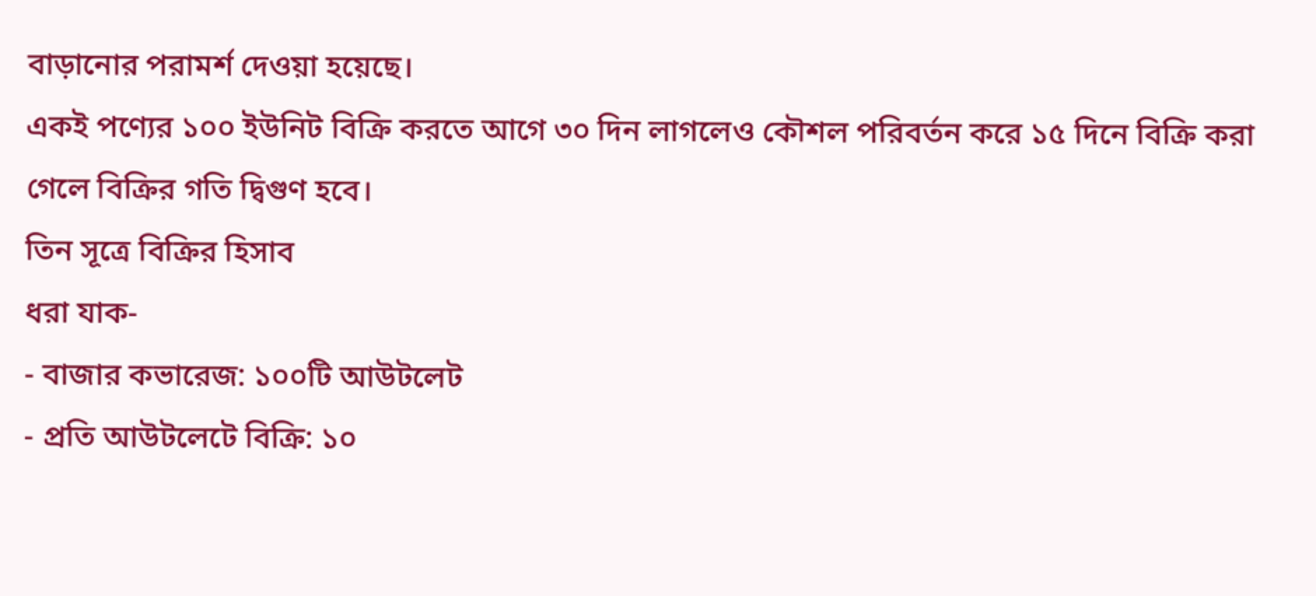বাড়ানোর পরামর্শ দেওয়া হয়েছে।
একই পণ্যের ১০০ ইউনিট বিক্রি করতে আগে ৩০ দিন লাগলেও কৌশল পরিবর্তন করে ১৫ দিনে বিক্রি করা গেলে বিক্রির গতি দ্বিগুণ হবে।
তিন সূত্রে বিক্রির হিসাব
ধরা যাক-
- বাজার কভারেজ: ১০০টি আউটলেট
- প্রতি আউটলেটে বিক্রি: ১০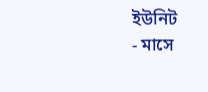ইউনিট
- মাসে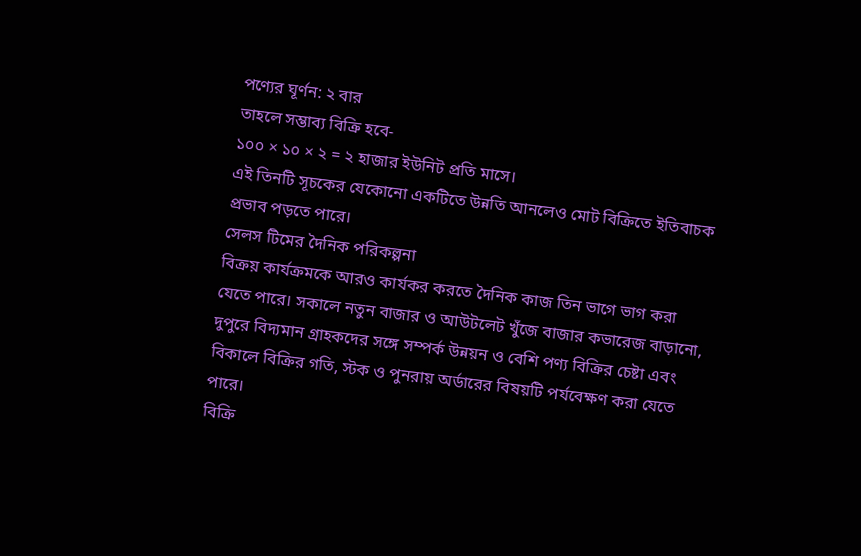পণ্যের ঘূর্ণন: ২ বার
তাহলে সম্ভাব্য বিক্রি হবে-
১০০ × ১০ × ২ = ২ হাজার ইউনিট প্রতি মাসে।
এই তিনটি সূচকের যেকোনো একটিতে উন্নতি আনলেও মোট বিক্রিতে ইতিবাচক প্রভাব পড়তে পারে।
সেলস টিমের দৈনিক পরিকল্পনা
বিক্রয় কার্যক্রমকে আরও কার্যকর করতে দৈনিক কাজ তিন ভাগে ভাগ করা যেতে পারে। সকালে নতুন বাজার ও আউটলেট খুঁজে বাজার কভারেজ বাড়ানো, দুপুরে বিদ্যমান গ্রাহকদের সঙ্গে সম্পর্ক উন্নয়ন ও বেশি পণ্য বিক্রির চেষ্টা এবং বিকালে বিক্রির গতি, স্টক ও পুনরায় অর্ডারের বিষয়টি পর্যবেক্ষণ করা যেতে পারে।
বিক্রি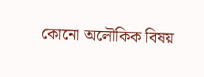কোনো অলৌকিক বিষয়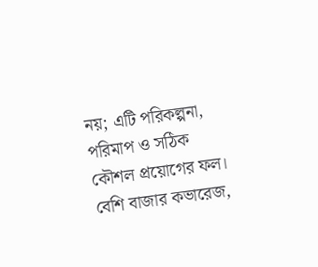নয়; এটি পরিকল্পনা, পরিমাপ ও সঠিক কৌশল প্রয়োগের ফল। বেশি বাজার কভারেজ,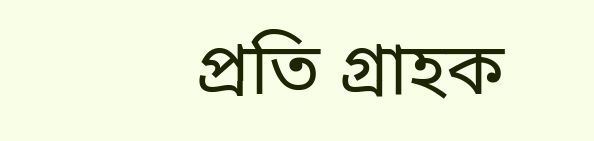প্রতি গ্রাহক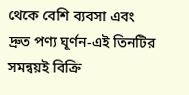থেকে বেশি ব্যবসা এবং দ্রুত পণ্য ঘূর্ণন-এই তিনটির সমন্বয়ই বিক্রি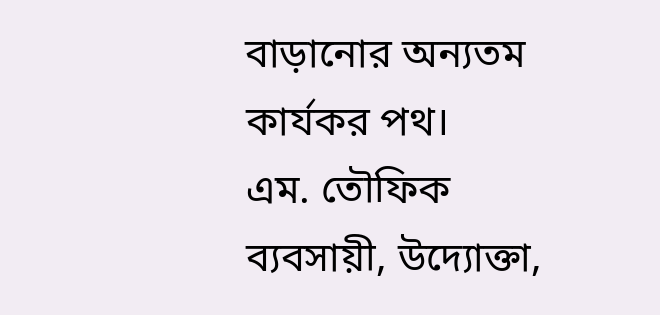বাড়ানোর অন্যতম কার্যকর পথ।
এম. তৌফিক
ব্যবসায়ী, উদ্যোক্তা,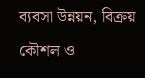ব্যবসা উন্নয়ন, বিক্রয় কৌশল ও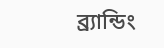ব্র্যান্ডিং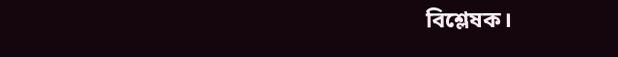বিশ্লেষক।